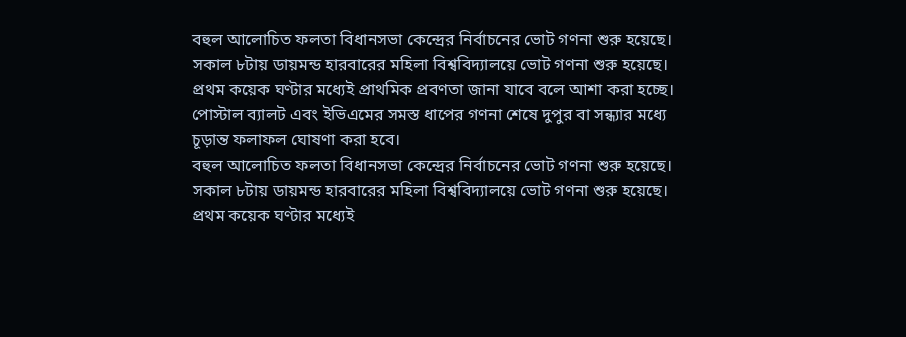বহুল আলোচিত ফলতা বিধানসভা কেন্দ্রের নির্বাচনের ভোট গণনা শুরু হয়েছে। সকাল ৮টায় ডায়মন্ড হারবারের মহিলা বিশ্ববিদ্যালয়ে ভোট গণনা শুরু হয়েছে। প্রথম কয়েক ঘণ্টার মধ্যেই প্রাথমিক প্রবণতা জানা যাবে বলে আশা করা হচ্ছে। পোস্টাল ব্যালট এবং ইভিএমের সমস্ত ধাপের গণনা শেষে দুপুর বা সন্ধ্যার মধ্যে চূড়ান্ত ফলাফল ঘোষণা করা হবে।
বহুল আলোচিত ফলতা বিধানসভা কেন্দ্রের নির্বাচনের ভোট গণনা শুরু হয়েছে। সকাল ৮টায় ডায়মন্ড হারবারের মহিলা বিশ্ববিদ্যালয়ে ভোট গণনা শুরু হয়েছে। প্রথম কয়েক ঘণ্টার মধ্যেই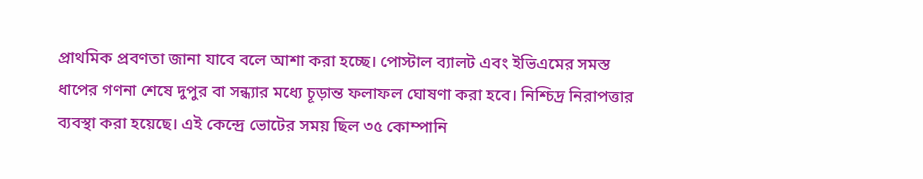প্রাথমিক প্রবণতা জানা যাবে বলে আশা করা হচ্ছে। পোস্টাল ব্যালট এবং ইভিএমের সমস্ত ধাপের গণনা শেষে দুপুর বা সন্ধ্যার মধ্যে চূড়ান্ত ফলাফল ঘোষণা করা হবে। নিশ্চিদ্র নিরাপত্তার ব্যবস্থা করা হয়েছে। এই কেন্দ্রে ভোটের সময় ছিল ৩৫ কোম্পানি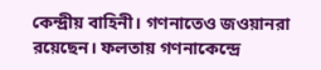কেন্দ্রীয় বাহিনী। গণনাতেও জওয়ানরা রয়েছেন। ফলতায় গণনাকেন্দ্রে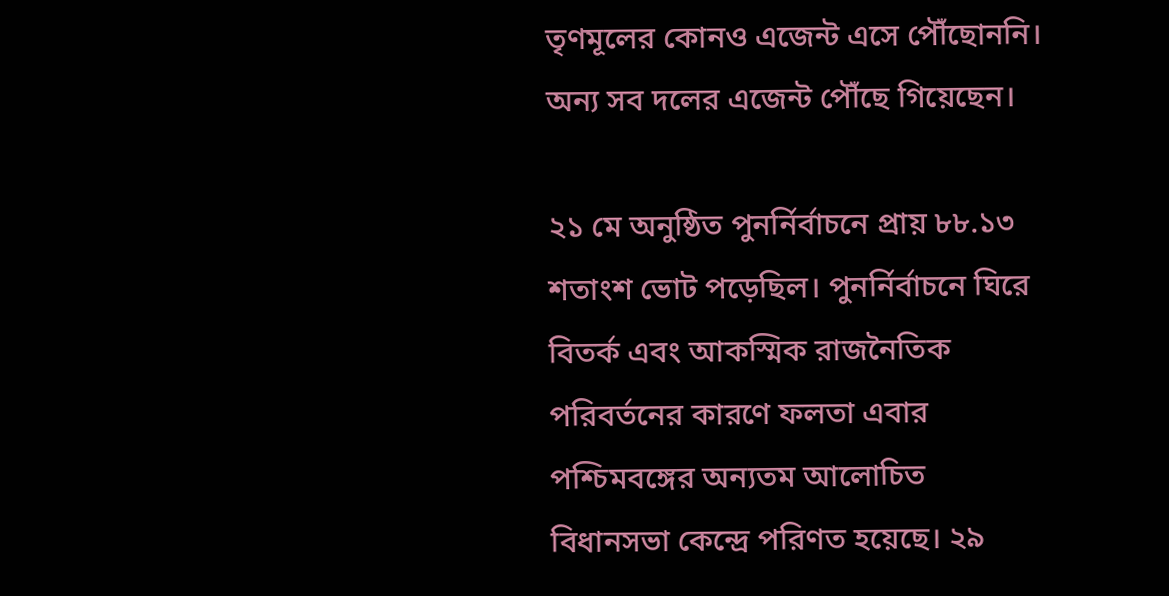তৃণমূলের কোনও এজেন্ট এসে পৌঁছোননি। অন্য সব দলের এজেন্ট পৌঁছে গিয়েছেন।

২১ মে অনুষ্ঠিত পুনর্নির্বাচনে প্রায় ৮৮.১৩ শতাংশ ভোট পড়েছিল। পুনর্নির্বাচনে ঘিরে বিতর্ক এবং আকস্মিক রাজনৈতিক পরিবর্তনের কারণে ফলতা এবার পশ্চিমবঙ্গের অন্যতম আলোচিত বিধানসভা কেন্দ্রে পরিণত হয়েছে। ২৯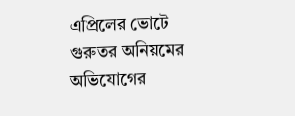এপ্রিলের ভোটে গুরুতর অনিয়মের অভিযোগের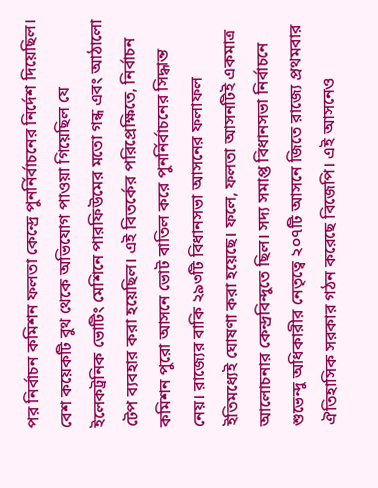পর নির্বাচন কমিশন ফলতা কেন্দ্রে পুনর্নির্বাচনের নির্দেশ দিয়েছিল। বেশ কয়েকটি বুথ থেকে অভিযোগ পাওয়া গিয়েছিল যে ইলেকট্রনিক ভোটিং মেশিনে পারফিউমের মতো গন্ধ এবং আঠালো টেপ ব্যবহার করা হয়েছিল। এই বিতর্কের পরিপ্রেক্ষিতে, নির্বাচন কমিশন পুরো আসনে ভোট বাতিল করে পুনর্নির্বাচনের সিদ্ধান্ত নেয়। রাজ্যের বাকি ২৯৩টি বিধানসভা আসনের ফলাফল ইতিমধ্যেই ঘোষণা করা হয়েছে। ফলে, ফলতা আসনটিই একমাত্র আলোচনার কেন্দ্রবিন্দুতে ছিল। সদ্য সমাপ্ত বিধানসভা নির্বাচনে শুভেন্দু অধিকারীর নেতৃত্বে ২০৭টি আসনে জিতে রাজ্যে প্রথমবার ঐতিহাসিক সরকার গঠন করেছে বিজেপি। এই আসনেও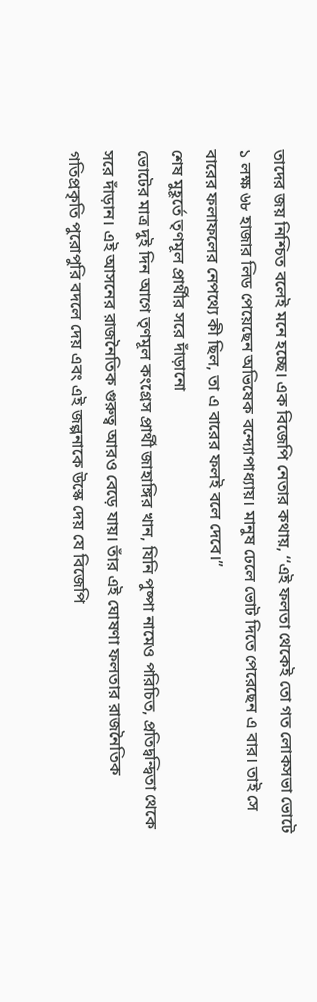তাদের জয় নিশ্চিত বলেই মনে হচ্ছে। এক বিজেপি নেতার কথায়, ‘‘এই ফলতা থেকেই তো গত লোকসভা ভোটে ১ লক্ষ ৬৮ হাজার লিড পেয়েছেন অভিষেক বন্দ্যোপাধ্যায়। মানুষ ঢেলে ভোট দিতে পেরেছেন এ বার। তাই সে বারের ফলাফলের নেপথ্যে কী ছিল, তা এ বারের ফলই বলে দেবে।’’
শেষ মুহূর্তে তৃণমূল প্রার্থীর সরে দাঁড়ানো
ভোটের মাত্র দুই দিন আগে তৃণমূল কংগ্রেস প্রার্থী জাহাঙ্গির খান, যিনি পুষ্পা নামেও পরিচিত, প্রতিদ্বন্দ্বিতা থেকে সরে দাঁড়ান। এই আসনের রাজনৈতিক গুরুত্ব আরও বেড়ে যায়। তাঁর এই ঘোষণা ফলতার রাজনৈতিক গতিপ্রকৃতি পুরোপুরি বদলে দেয় এবং এই জল্পনাকে উস্কে দেয় যে বিজেপি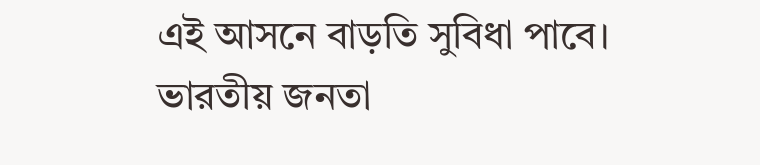এই আসনে বাড়তি সুবিধা পাবে। ভারতীয় জনতা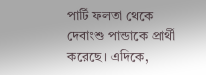পার্টি ফলতা থেকে দেবাংশু পান্ডাকে প্রার্থী করেছে। এদিকে,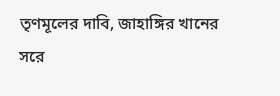তৃণমূলের দাবি, জাহাঙ্গির খানের সরে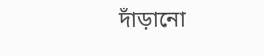দাঁড়ানো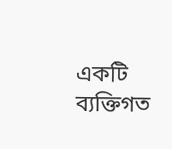একটি ব্যক্তিগত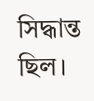সিদ্ধান্ত ছিল।